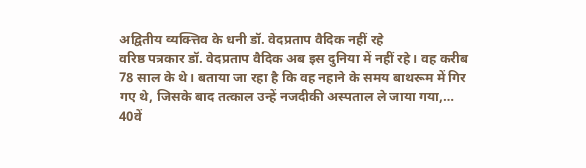अद्वितीय व्यक्त्तिव के धनी डॉ. वेदप्रताप वैदिक नहीं रहे
वरिष्ठ पत्रकार डॉ. वेदप्रताप वैदिक अब इस दुनिया में नहीं रहे। वह करीब 78 साल के थे। बताया जा रहा है कि वह नहाने के समय बाथरूम में गिर गए थे, जिसके बाद तत्काल उन्हें नजदीकी अस्पताल ले जाया गया,…
40वें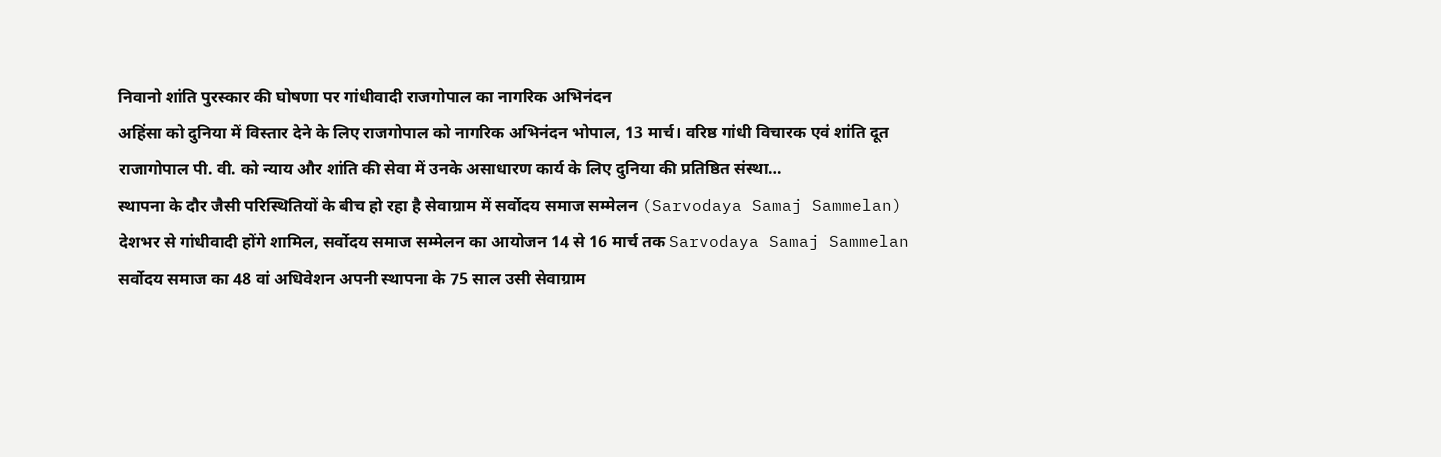निवानो शांति पुरस्कार की घोषणा पर गांधीवादी राजगोपाल का नागरिक अभिनंदन
अहिंसा को दुनिया में विस्तार देने के लिए राजगोपाल को नागरिक अभिनंदन भोपाल, 13 मार्च। वरिष्ठ गांधी विचारक एवं शांति दूत राजागोपाल पी. वी. को न्याय और शांति की सेवा में उनके असाधारण कार्य के लिए दुनिया की प्रतिष्ठित संस्था…
स्थापना के दौर जैसी परिस्थितियों के बीच हो रहा है सेवाग्राम में सर्वोदय समाज सम्मेलन (Sarvodaya Samaj Sammelan)
देशभर से गांधीवादी होंगे शामिल, सर्वोदय समाज सम्मेलन का आयोजन 14 से 16 मार्च तक Sarvodaya Samaj Sammelan सर्वोदय समाज का 48 वां अधिवेशन अपनी स्थापना के 75 साल उसी सेवाग्राम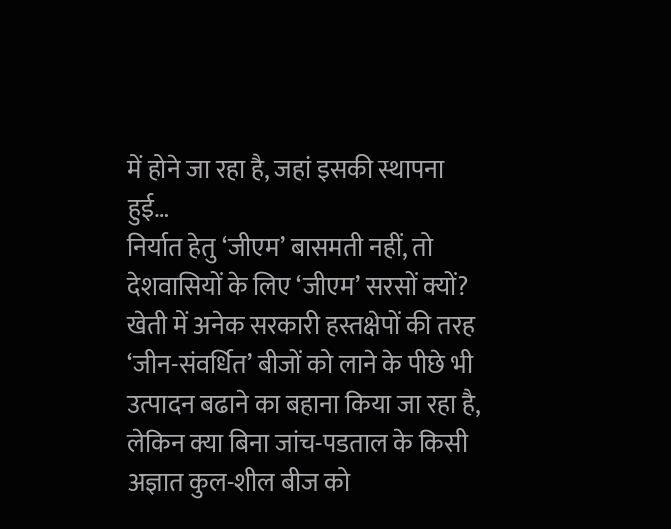में होने जा रहा है, जहां इसकी स्थापना हुई…
निर्यात हेतु ‘जीएम’ बासमती नहीं, तो देशवासियों के लिए ‘जीएम’ सरसों क्यों?
खेती में अनेक सरकारी हस्तक्षेपों की तरह ‘जीन-संवर्धित’ बीजों को लाने के पीछे भी उत्पादन बढाने का बहाना किया जा रहा है, लेकिन क्या बिना जांच-पडताल के किसी अज्ञात कुल-शील बीज को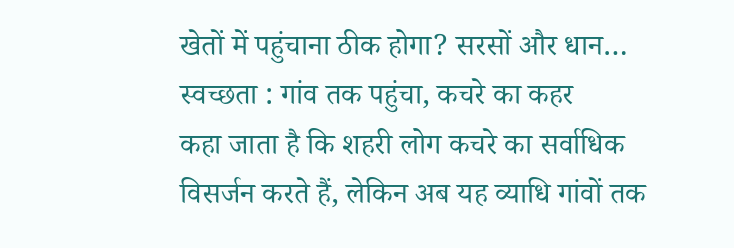खेतों में पहुंचाना ठीक होगा? सरसों और धान…
स्वच्छता : गांव तक पहुंचा, कचरे का कहर
कहा जाता है कि शहरी लोग कचरे का सर्वाधिक विसर्जन करते हैं, लेकिन अब यह व्याधि गांवों तक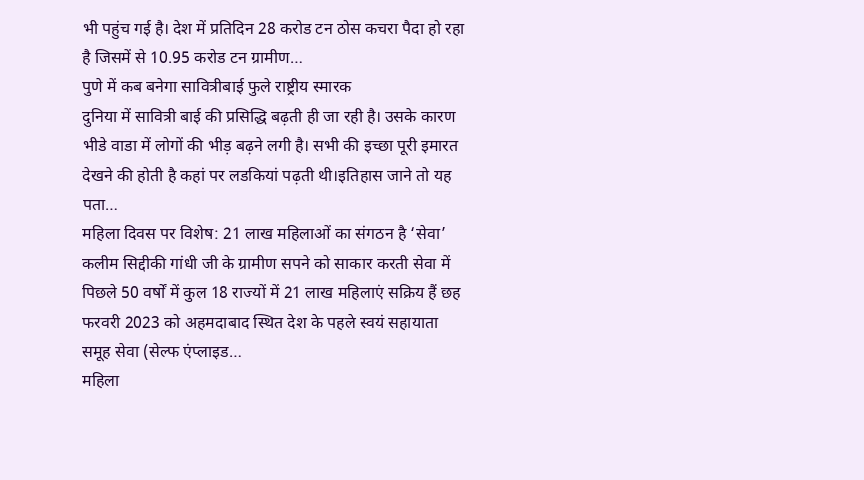भी पहुंच गई है। देश में प्रतिदिन 28 करोड टन ठोस कचरा पैदा हो रहा है जिसमें से 10.95 करोड टन ग्रामीण…
पुणे में कब बनेगा सावित्रीबाई फुले राष्ट्रीय स्मारक
दुनिया में सावित्री बाई की प्रसिद्धि बढ़ती ही जा रही है। उसके कारण भीडे वाडा में लोगों की भीड़ बढ़ने लगी है। सभी की इच्छा पूरी इमारत देखने की होती है कहां पर लडकियां पढ़ती थी।इतिहास जाने तो यह पता…
महिला दिवस पर विशेष: 21 लाख महिलाओं का संगठन है ‘सेवा’
कलीम सिद्दीकी गांधी जी के ग्रामीण सपने को साकार करती सेवा में पिछले 50 वर्षों में कुल 18 राज्यों में 21 लाख महिलाएं सक्रिय हैं छह फरवरी 2023 को अहमदाबाद स्थित देश के पहले स्वयं सहायाता समूह सेवा (सेल्फ एंप्लाइड…
महिला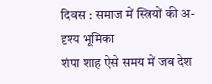दिवस : समाज में स्त्रियों की अ-दृश्य भूमिका
शंपा शाह ऐसे समय में जब देश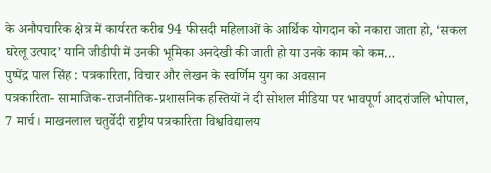के अनौपचारिक क्षेत्र में कार्यरत करीब 94 फीसदी महिलाओं के आर्थिक योगदान को नकारा जाता हो, ‘सकल घरेलू उत्पाद’ यानि जीडीपी में उनकी भूमिका अनदेखी की जाती हो या उनके काम को कम…
पुष्पेंद्र पाल सिंह : पत्रकारिता, विचार और लेखन के स्वर्णिम युग का अवसान
पत्रकारिता- सामाजिक-राजनीतिक-प्रशासनिक हस्तियों ने दी सोशल मीडिया पर भावपूर्ण आदरांजलि भोपाल, 7 मार्च। माखनलाल चतुर्वेदी राष्ट्रीय पत्रकारिता विश्वविद्यालय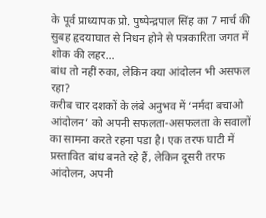के पूर्व प्राध्यापक प्रो. पुष्पेन्द्रपाल सिंह का 7 मार्च की सुबह हृदयाघात से निधन होने से पत्रकारिता जगत में शोक की लहर…
बांध तो नहीं रुका, लेकिन क्या आंदोलन भी असफल रहा?
करीब चार दशकों के लंबे अनुभव में ‘नर्मदा बचाओ आंदोलन’ को अपनी सफलता-असफलता के सवालों का सामना करते रहना पडा है। एक तरफ घाटी में प्रस्तावित बांध बनते रहे हैं, लेकिन दूसरी तरफ आंदोलन, अपनी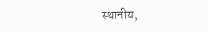स्थानीय,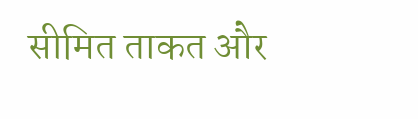सीमित ताकत और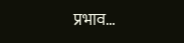प्रभाव…